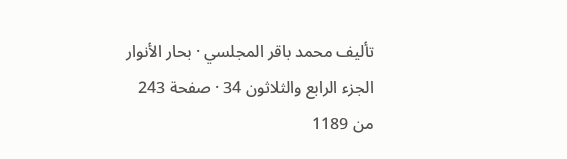تأليف محمد باقر المجلسي · بحار الأنوار الجزء الرابع والثلاثون 34 · صفحة 243 من 1189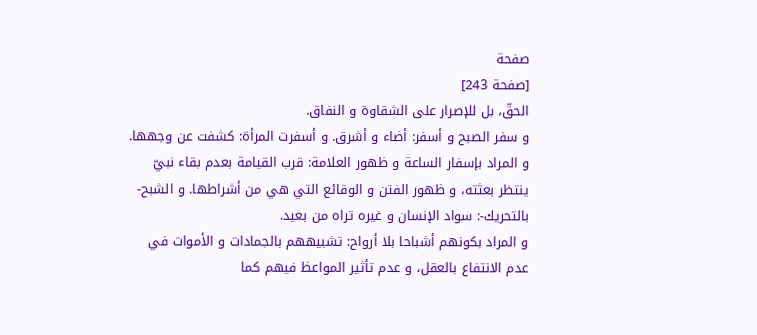صفحة
[صفحة 243]
الحقّ، بل للإصرار على الشقاوة و النفاق.
و سفر الصبح و أسفر: أضاء و أشرق. و أسفرت المرأة: كشفت عن وجهها.
و المراد بإسفار الساعة و ظهور العلامة: قرب القيامة بعدم بقاء نبيّ ينتظر بعثته، و ظهور الفتن و الوقائع التي هي من أشراطها. و الشبح- بالتحريك-: سواد الإنسان و غيره تراه من بعيد.
و المراد بكونهم أشباحا بلا أرواح: تشبيههم بالجمادات و الأموات في عدم الانتفاع بالعقل، و عدم تأثير المواعظ فيهم كما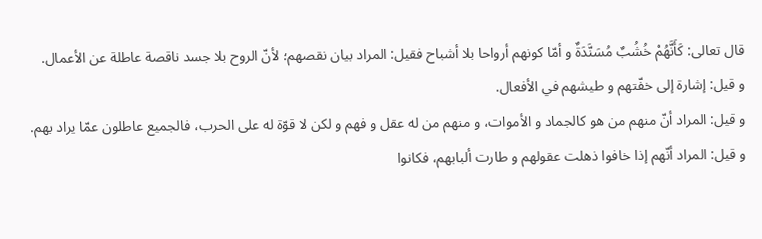قال تعالى: كَأَنَّهُمْ خُشُبٌ مُسَنَّدَةٌ و أمّا كونهم أرواحا بلا أشباح فقيل: المراد بيان نقصهم؛ لأنّ الروح بلا جسد ناقصة عاطلة عن الأعمال.
و قيل: إشارة إلى خفّتهم و طيشهم في الأفعال.
و قيل: المراد أنّ منهم من هو كالجماد و الأموات، و منهم من له عقل و فهم و لكن لا قوّة له على الحرب، فالجميع عاطلون عمّا يراد بهم.
و قيل: المراد أنّهم إذا خافوا ذهلت عقولهم و طارت ألبابهم، فكانوا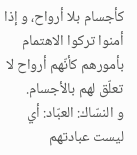كأجسام بلا أرواح، و إذا أمنوا تركوا الاهتمام بأمورهم كأنّهم أرواح لا تعلّق لهم بالأجسام.
و النسّاك: العبّاد: أي ليست عبادتهم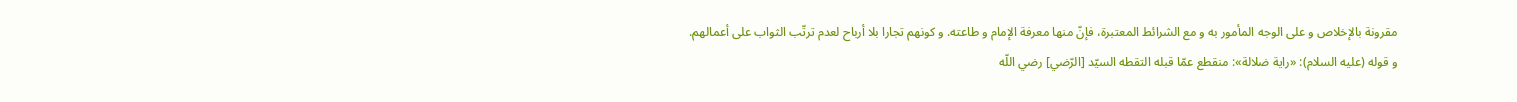مقرونة بالإخلاص و على الوجه المأمور به و مع الشرائط المعتبرة، فإنّ منها معرفة الإمام و طاعته. و كونهم تجارا بلا أرباح لعدم ترتّب الثواب على أعمالهم.
و قوله (عليه السلام): «راية ضلالة»: منقطع عمّا قبله التقطه السيّد [الرّضي] رضي اللّه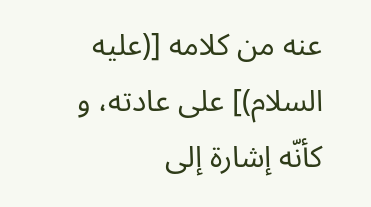عنه من كلامه [(عليه السلام)] على عادته، و كأنّه إشارة إلى